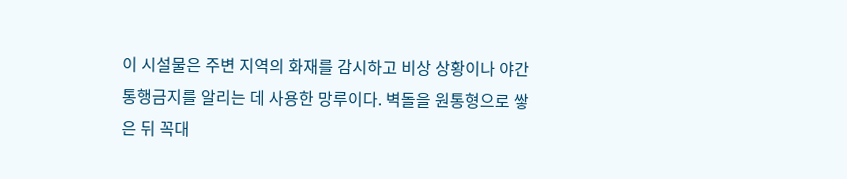이 시설물은 주변 지역의 화재를 감시하고 비상 상황이나 야간 통행금지를 알리는 데 사용한 망루이다. 벽돌을 원통형으로 쌓은 뒤 꼭대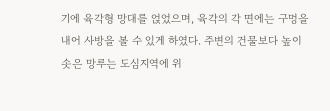기에 육각형 망대를 얹었으며, 육각의 각 면에는 구멍을 내어 사방을 볼 수 있게 하였다. 주변의 건물보다 높이 솟은 망루는 도심지역에 위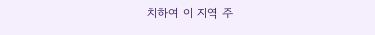치하여 이 지역 주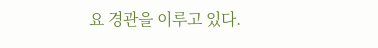요 경관을 이루고 있다.